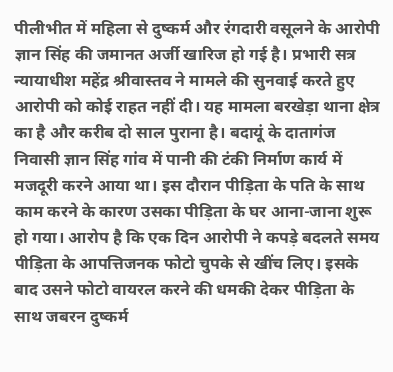पीलीभीत में महिला से दुष्कर्म और रंगदारी वसूलने के आरोपी ज्ञान सिंह की जमानत अर्जी खारिज हो गई है। प्रभारी सत्र न्यायाधीश महेंद्र श्रीवास्तव ने मामले की सुनवाई करते हुए आरोपी को कोई राहत नहीं दी। यह मामला बरखेड़ा थाना क्षेत्र का है और करीब दो साल पुराना है। बदायूं के दातागंज निवासी ज्ञान सिंह गांव में पानी की टंकी निर्माण कार्य में मजदूरी करने आया था। इस दौरान पीड़िता के पति के साथ काम करने के कारण उसका पीड़िता के घर आना-जाना शुरू हो गया। आरोप है कि एक दिन आरोपी ने कपड़े बदलते समय पीड़िता के आपत्तिजनक फोटो चुपके से खींच लिए। इसके बाद उसने फोटो वायरल करने की धमकी देकर पीड़िता के साथ जबरन दुष्कर्म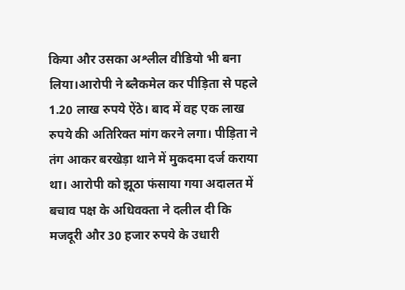किया और उसका अश्लील वीडियो भी बना लिया।आरोपी ने ब्लैकमेल कर पीड़िता से पहले 1.20 लाख रुपये ऐंठे। बाद में वह एक लाख रुपये की अतिरिक्त मांग करने लगा। पीड़िता ने तंग आकर बरखेड़ा थाने में मुकदमा दर्ज कराया था। आरोपी को झूठा फंसाया गया अदालत में बचाव पक्ष के अधिवक्ता ने दलील दी कि मजदूरी और 30 हजार रुपये के उधारी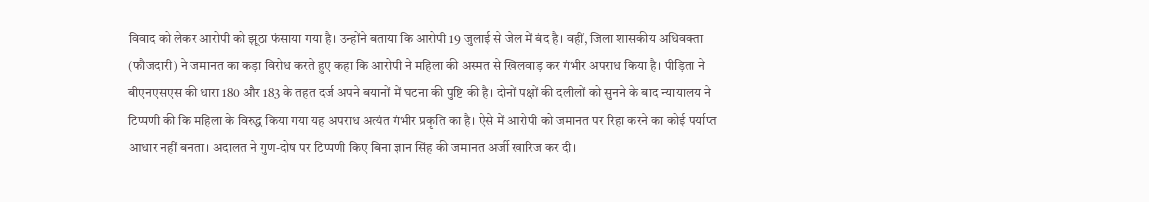विवाद को लेकर आरोपी को झूठा फंसाया गया है। उन्होंने बताया कि आरोपी 19 जुलाई से जेल में बंद है। वहीं, जिला शासकीय अधिवक्ता (फौजदारी) ने जमानत का कड़ा विरोध करते हुए कहा कि आरोपी ने महिला की अस्मत से खिलवाड़ कर गंभीर अपराध किया है। पीड़िता ने बीएनएसएस की धारा 180 और 183 के तहत दर्ज अपने बयानों में घटना की पुष्टि की है। दोनों पक्षों की दलीलों को सुनने के बाद न्यायालय ने टिप्पणी की कि महिला के विरुद्ध किया गया यह अपराध अत्यंत गंभीर प्रकृति का है। ऐसे में आरोपी को जमानत पर रिहा करने का कोई पर्याप्त आधार नहीं बनता। अदालत ने गुण-दोष पर टिप्पणी किए बिना ज्ञान सिंह की जमानत अर्जी खारिज कर दी।